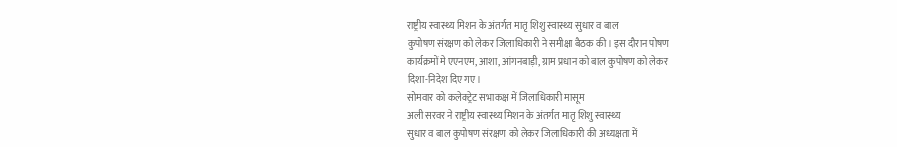राष्ट्रीय स्वास्थ्य मिशन के अंतर्गत मातृ शिशु स्वास्थ्य सुधार व बाल
कुपोषण संरक्षण को लेकर जिलाधिकारी ने समीक्षा बैठक की। इस दौरान पोषण
कार्यक्रमों मे एएनएम, आशा, आंगनबाड़ी, ग्राम प्रधान को बाल कुपोषण को लेकर
दिशा-निदेश दिए गए।
सोमवार को कलेक्ट्रेट सभाकक्ष में जिलाधिकारी मासूम
अली सरवर ने राष्ट्रीय स्वास्थ्य मिशन के अंतर्गत मातृ शिशु स्वास्थ्य
सुधार व बाल कुपोषण संरक्षण को लेकर जिलाधिकारी की अध्यक्षता में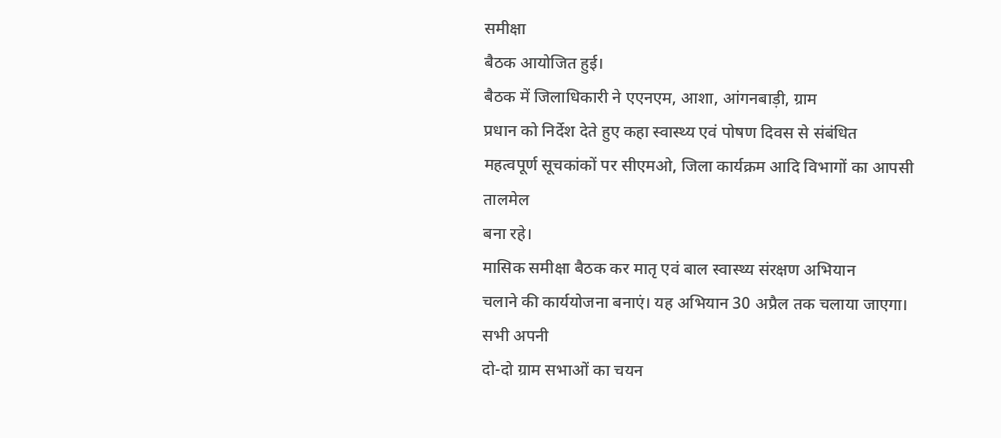समीक्षा
बैठक आयोजित हुई।
बैठक में जिलाधिकारी ने एएनएम, आशा, आंगनबाड़ी, ग्राम
प्रधान को निर्देश देते हुए कहा स्वास्थ्य एवं पोषण दिवस से संबंधित
महत्वपूर्ण सूचकांकों पर सीएमओ, जिला कार्यक्रम आदि विभागों का आपसी तालमेल
बना रहे।
मासिक समीक्षा बैठक कर मातृ एवं बाल स्वास्थ्य संरक्षण अभियान
चलाने की कार्ययोजना बनाएं। यह अभियान 30 अप्रैल तक चलाया जाएगा। सभी अपनी
दो-दो ग्राम सभाओं का चयन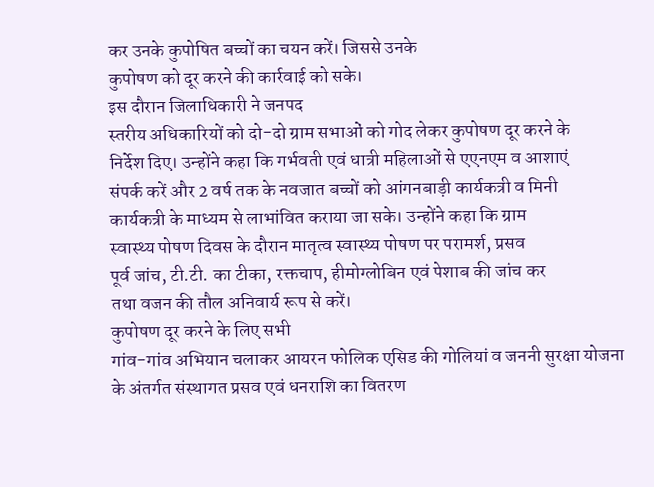कर उनके कुपोषित बच्चों का चयन करें। जिससे उनके
कुपोषण को दूर करने की कार्रवाई को सके।
इस दौरान जिलाधिकारी ने जनपद
स्तरीय अधिकारियों को दो-दो ग्राम सभाओं को गोद लेकर कुपोषण दूर करने के
निर्देश दिए। उन्होंने कहा कि गर्भवती एवं धात्री महिलाओं से एएनएम व आशाएं
संपर्क करें और 2 वर्ष तक के नवजात बच्चों को आंगनबाड़ी कार्यकत्री व मिनी
कार्यकत्री के माध्यम से लाभांवित कराया जा सके। उन्होंने कहा कि ग्राम
स्वास्थ्य पोषण दिवस के दौरान मातृत्व स्वास्थ्य पोषण पर परामर्श, प्रसव
पूर्व जांच, टी.टी. का टीका, रक्तचाप, हीमोग्लोबिन एवं पेशाब की जांच कर
तथा वजन की तौल अनिवार्य रूप से करें।
कुपोषण दूर करने के लिए सभी
गांव-गांव अभियान चलाकर आयरन फोलिक एसिड की गोलियां व जननी सुरक्षा योजना
के अंतर्गत संस्थागत प्रसव एवं धनराशि का वितरण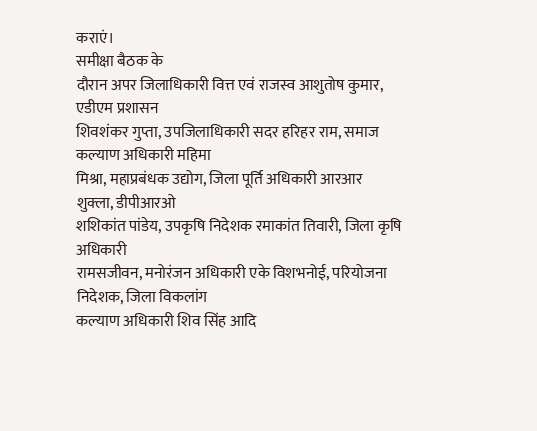कराएं।
समीक्षा बैठक के
दौरान अपर जिलाधिकारी वित्त एवं राजस्व आशुतोष कुमार, एडीएम प्रशासन
शिवशंकर गुप्ता, उपजिलाधिकारी सदर हरिहर राम, समाज कल्याण अधिकारी महिमा
मिश्रा, महाप्रबंधक उद्योग, जिला पूर्ति अधिकारी आरआर शुक्ला, डीपीआरओ
शशिकांत पांडेय, उपकृषि निदेशक रमाकांत तिवारी, जिला कृषि अधिकारी
रामसजीवन, मनोरंजन अधिकारी एके विशभनोई, परियोजना निदेशक, जिला विकलांग
कल्याण अधिकारी शिव सिंह आदि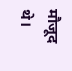मौजूद थे।